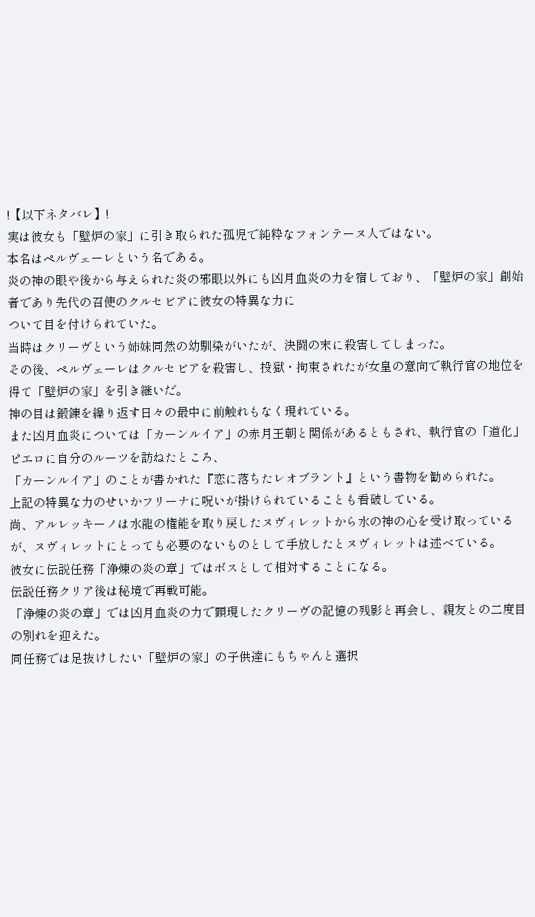!【以下ネタバレ】!
実は彼女も「壁炉の家」に引き取られた孤児で純粋なフォンテーヌ人ではない。
本名はペルヴェーレという名である。
炎の神の眼や後から与えられた炎の邪眼以外にも凶月血炎の力を宿しており、「壁炉の家」創始者であり先代の召使のクルセビアに彼女の特異な力に
ついて目を付けられていた。
当時はクリーヴという姉妹同然の幼馴染がいたが、決闘の末に殺害してしまった。
その後、ペルヴェーレはクルセビアを殺害し、投獄・拘束されたが女皇の意向で執行官の地位を得て「壁炉の家」を引き継いだ。
神の目は鍛錬を繰り返す日々の最中に前触れもなく現れている。
また凶月血炎については「カーンルイア」の赤月王朝と関係があるともされ、執行官の「道化」ピエロに自分のルーツを訪ねたところ、
「カーンルイア」のことが書かれた『恋に落ちたレオブラント』という書物を勧められた。
上記の特異な力のせいかフリーナに呪いが掛けられていることも看破している。
尚、アルレッキーノは水龍の権能を取り戻したヌヴィレットから水の神の心を受け取っているが、ヌヴィレットにとっても必要のないものとして手放したとヌヴィレットは述べている。
彼女に伝説任務「浄煉の炎の章」ではボスとして相対することになる。
伝説任務クリア後は秘境で再戦可能。
「浄煉の炎の章」では凶月血炎の力で顕現したクリーヴの記憶の残影と再会し、親友との二度目の別れを迎えた。
同任務では足抜けしたい「壁炉の家」の子供達にもちゃんと選択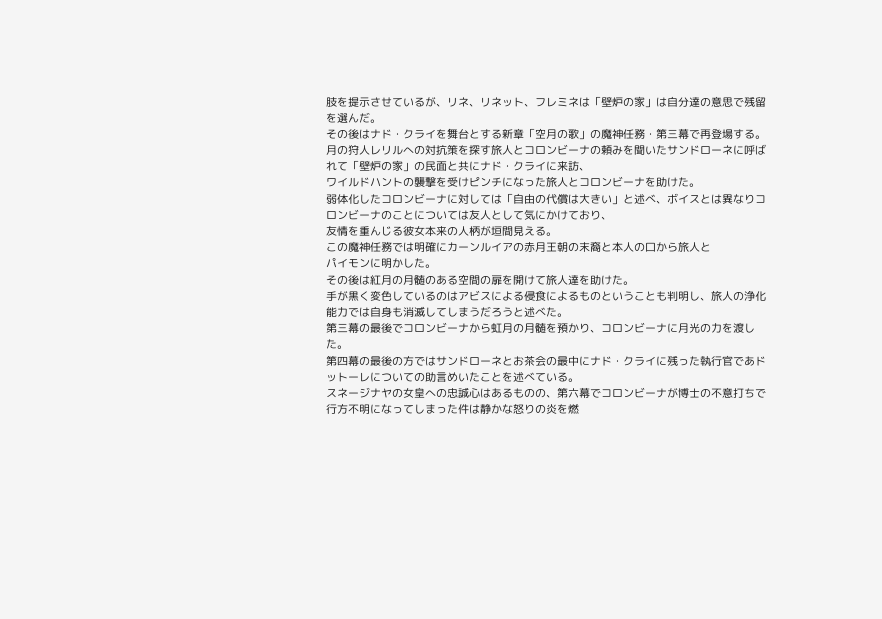肢を提示させているが、リネ、リネット、フレミネは「壁炉の家」は自分達の意思で残留を選んだ。
その後はナド・クライを舞台とする新章「空月の歌」の魔神任務・第三幕で再登場する。
月の狩人レリルへの対抗策を探す旅人とコロンビーナの頼みを聞いたサンドローネに呼ばれて「壁炉の家」の民面と共にナド・クライに来訪、
ワイルドハントの襲撃を受けピンチになった旅人とコロンビーナを助けた。
弱体化したコロンビーナに対しては「自由の代償は大きい」と述べ、ボイスとは異なりコロンビーナのことについては友人として気にかけており、
友情を重んじる彼女本来の人柄が垣間見える。
この魔神任務では明確にカーンルイアの赤月王朝の末裔と本人の口から旅人と
パイモンに明かした。
その後は紅月の月髄のある空間の扉を開けて旅人達を助けた。
手が黒く変色しているのはアビスによる侵食によるものということも判明し、旅人の浄化能力では自身も消滅してしまうだろうと述べた。
第三幕の最後でコロンビーナから虹月の月髄を預かり、コロンビーナに月光の力を渡した。
第四幕の最後の方ではサンドローネとお茶会の最中にナド・クライに残った執行官であドットーレについての助言めいたことを述べている。
スネージナヤの女皇への忠誠心はあるものの、第六幕でコロンビーナが博士の不意打ちで行方不明になってしまった件は静かな怒りの炎を燃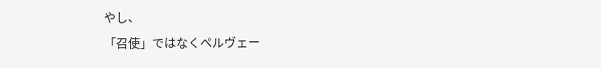やし、
「召使」ではなくペルヴェー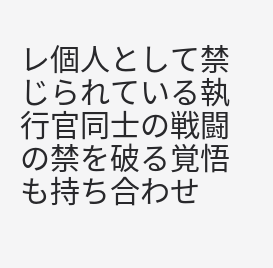レ個人として禁じられている執行官同士の戦闘の禁を破る覚悟も持ち合わせ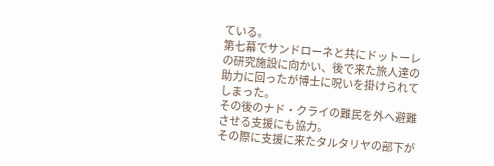ている。
第七幕でサンドローネと共にドットーレの研究施設に向かい、後で来た旅人達の助力に回ったが博士に呪いを掛けられてしまった。
その後のナド・クライの難民を外へ避難させる支援にも協力。
その際に支援に来たタルタリヤの部下が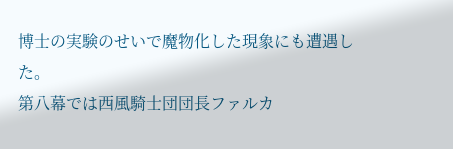博士の実験のせいで魔物化した現象にも遭遇した。
第八幕では西風騎士団団長ファルカ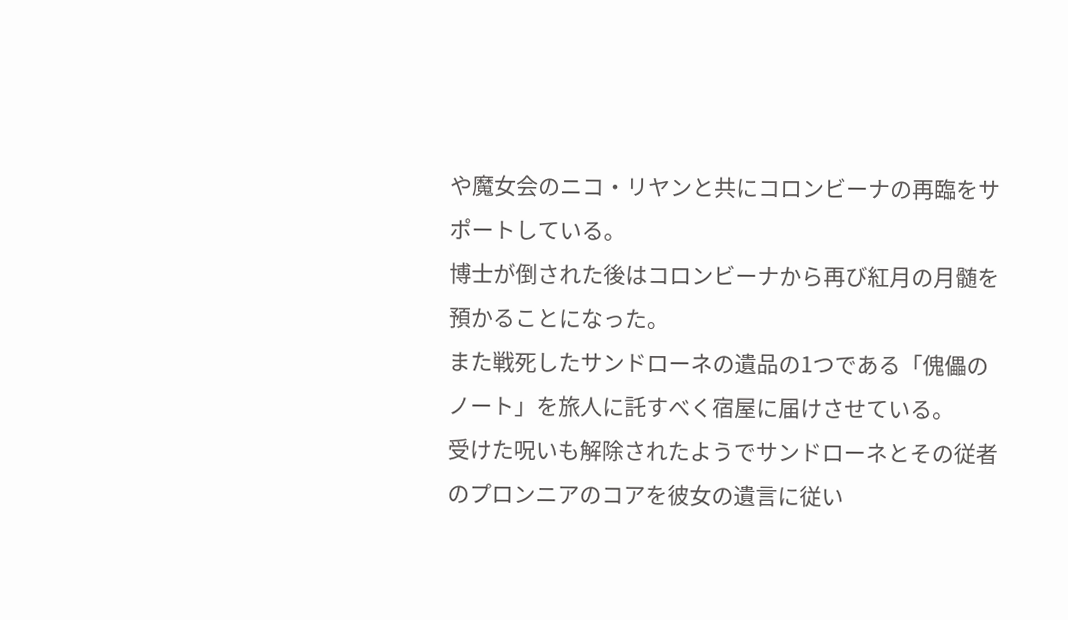や魔女会のニコ・リヤンと共にコロンビーナの再臨をサポートしている。
博士が倒された後はコロンビーナから再び紅月の月髄を預かることになった。
また戦死したサンドローネの遺品の1つである「傀儡のノート」を旅人に託すべく宿屋に届けさせている。
受けた呪いも解除されたようでサンドローネとその従者のプロンニアのコアを彼女の遺言に従い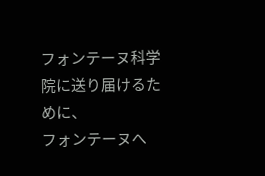フォンテーヌ科学院に送り届けるために、
フォンテーヌへ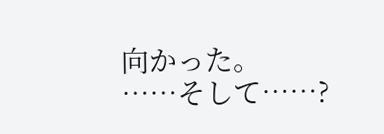向かった。
……そして……?